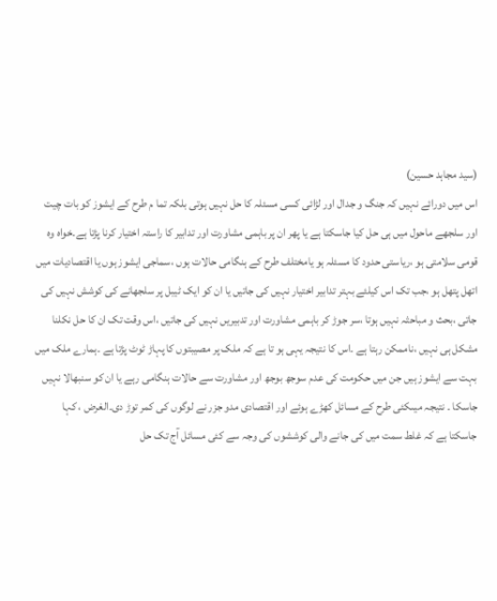(سید مجاہد حسین)
اس میں دورائے نہیں کہ جنگ و جدال اور لڑائی کسی مسئلہ کا حل نہیں ہوتی بلکہ تما م طرح کے ایشوز کو بات چیت اور سلجھے ماحول میں ہی حل کیا جاسکتا ہے یا پھر ان پر باہمی مشاورت اور تدابیر کا راستہ اختیار کرنا پڑتا ہے۔خواہ وہ قومی سلامتی ہو ،ریاستی حدود کا مسئلہ ہو یامختلف طرح کے ہنگامی حالات ہوں ،سماجی ایشوز ہوں یا اقتصادیات میں اتھل پتھل ہو ،جب تک اس کیلئے بہتر تدابیر اختیار نہیں کی جاتیں یا ان کو ایک ٹیبل پر سلجھانے کی کوشش نہیں کی جاتی ،بحث و مباحثہ نہیں ہوتا ،سر جوڑ کر باہمی مشاورت اور تدبیریں نہیں کی جاتیں ،اس وقت تک ان کا حل نکلنا مشکل ہی نہیں ،ناممکن رہتا ہے ۔اس کا نتیجہ یہی ہو تا ہے کہ ملک پر مصیبتوں کا پہاڑ ٹوٹ پڑتا ہے ۔ہمارے ملک میں بہت سے ایشوز ہیں جن میں حکومت کی عدم سوجھ بوجھ اور مشاورت سے حالات ہنگامی رہے یا ان کو سنبھالا نہیں جاسکا ۔ نتیجہ میںکئی طرح کے مسائل کھڑے ہوئے اور اقتصادی مدو جزر نے لوگوں کی کمر توڑ دی۔الغرض ، کہا جاسکتا ہے کہ غلط سمت میں کی جانے والی کوششوں کی وجہ سے کئی مسائل آج تک حل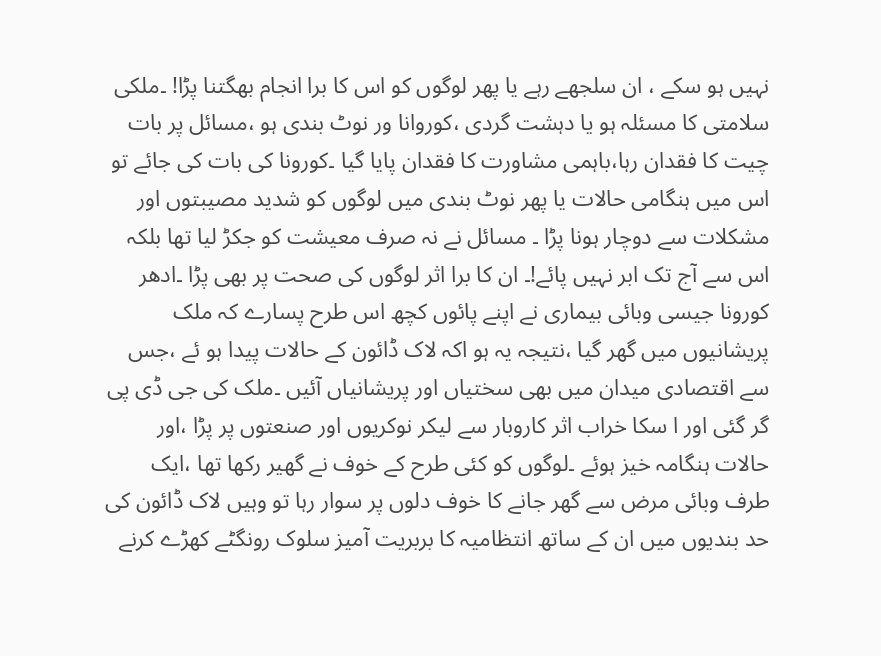نہیں ہو سکے ، ان سلجھے رہے یا پھر لوگوں کو اس کا برا انجام بھگتنا پڑا! ۔ملکی سلامتی کا مسئلہ ہو یا دہشت گردی ،کوروانا ور نوٹ بندی ہو ،مسائل پر بات چیت کا فقدان رہا،باہمی مشاورت کا فقدان پایا گیا ۔کورونا کی بات کی جائے تو اس میں ہنگامی حالات یا پھر نوٹ بندی میں لوگوں کو شدید مصیبتوں اور مشکلات سے دوچار ہونا پڑا ۔ مسائل نے نہ صرف معیشت کو جکڑ لیا تھا بلکہ اس سے آج تک ابر نہیں پائے!۔ ان کا برا اثر لوگوں کی صحت پر بھی پڑا ۔ادھر کورونا جیسی وبائی بیماری نے اپنے پائوں کچھ اس طرح پسارے کہ ملک پریشانیوں میں گھر گیا ،نتیجہ یہ ہو اکہ لاک ڈائون کے حالات پیدا ہو ئے ،جس سے اقتصادی میدان میں بھی سختیاں اور پریشانیاں آئیں ۔ملک کی جی ڈی پی گر گئی اور ا سکا خراب اثر کاروبار سے لیکر نوکریوں اور صنعتوں پر پڑا ،اور حالات ہنگامہ خیز ہوئے ۔لوگوں کو کئی طرح کے خوف نے گھیر رکھا تھا ،ایک طرف وبائی مرض سے گھر جانے کا خوف دلوں پر سوار رہا تو وہیں لاک ڈائون کی حد بندیوں میں ان کے ساتھ انتظامیہ کا بربریت آمیز سلوک رونگٹے کھڑے کرنے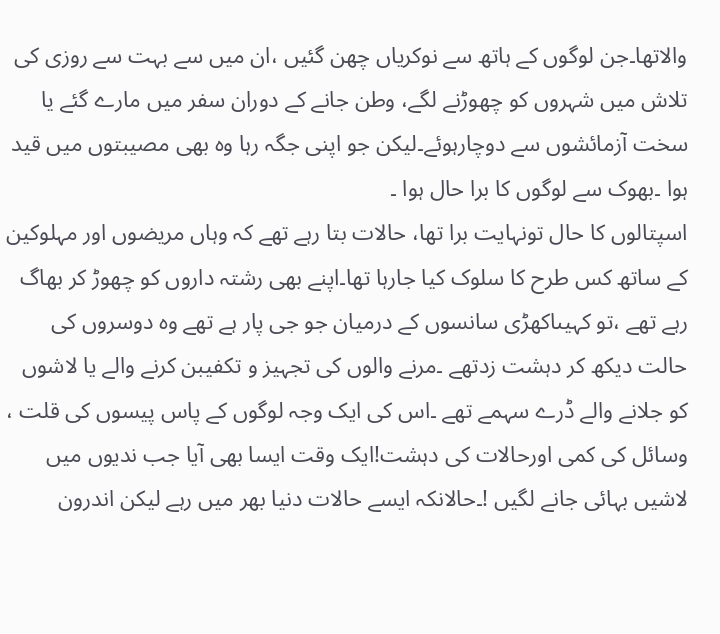والاتھا۔جن لوگوں کے ہاتھ سے نوکریاں چھن گئیں ،ان میں سے بہت سے روزی کی تلاش میں شہروں کو چھوڑنے لگے، وطن جانے کے دوران سفر میں مارے گئے یا سخت آزمائشوں سے دوچارہوئے۔لیکن جو اپنی جگہ رہا وہ بھی مصیبتوں میں قید ہوا ۔بھوک سے لوگوں کا برا حال ہوا ۔
اسپتالوں کا حال تونہایت برا تھا، حالات بتا رہے تھے کہ وہاں مریضوں اور مہلوکین کے ساتھ کس طرح کا سلوک کیا جارہا تھا۔اپنے بھی رشتہ داروں کو چھوڑ کر بھاگ رہے تھے ،تو کہیںاکھڑی سانسوں کے درمیان جو جی پار ہے تھے وہ دوسروں کی حالت دیکھ کر دہشت زدتھے ۔مرنے والوں کی تجہیز و تکفیبن کرنے والے یا لاشوں کو جلانے والے ڈرے سہمے تھے ۔اس کی ایک وجہ لوگوں کے پاس پیسوں کی قلت ، وسائل کی کمی اورحالات کی دہشت!ایک وقت ایسا بھی آیا جب ندیوں میں لاشیں بہائی جانے لگیں !۔حالانکہ ایسے حالات دنیا بھر میں رہے لیکن اندرون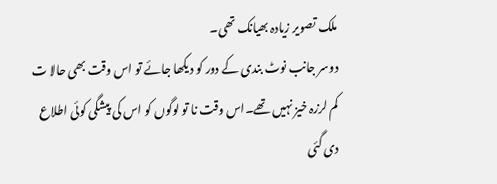ملک تصویر زیادہ بھیانک تھی۔
دوسر جانب نوٹ بندی کے دور کو دیکھا جائے تو اس وقت بھی حالا ت کم لرزہ خیز نہیں تھے۔اس وقت نا تو لوگوں کو اس کی پیشگی کوئی اطلاع دی گئی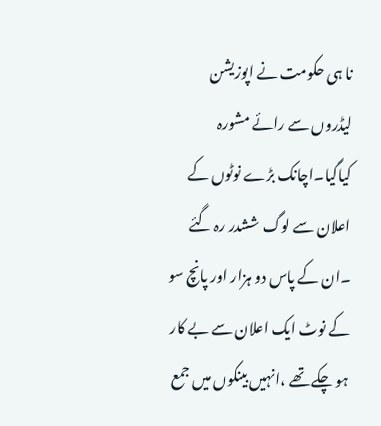نا ہی حکومت نے اپوزیشن لیڈروں سے رائے مشورہ کیاگیا۔اچانک بڑے نوٹوں کے اعلان سے لوگ ششدر رہ گئے ۔ان کے پاس دو ہزار اور پانچ سو کے نوٹ ایک اعلان سے بے کار ہو چکے تھے ،انہیں بینکوں میں جمع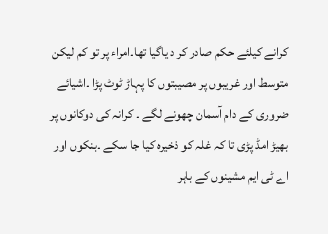کرانے کیلئے حکم صادر کر د یاگیا تھا۔امراء پر تو کم لیکن متوسط اور غریبوں پر مصیبتوں کا پہاڑ ٹوٹ پڑا ۔اشیائے ضروری کے دام آسمان چھونے لگے ۔ کرانہ کی دوکانوں پر بھیڑ امڈ پڑی تا کہ غلہ کو ذخیرہ کیا جا سکے ۔بنکوں اور اے ٹی ایم مشینوں کے باہر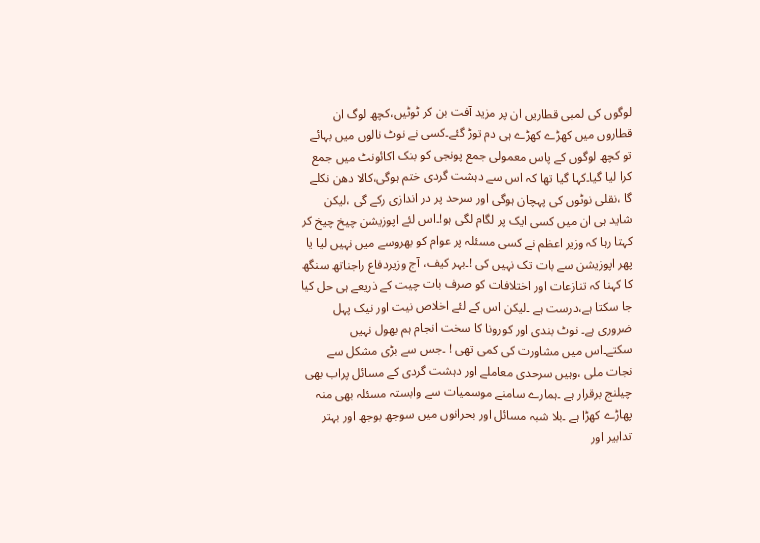لوگوں کی لمبی قطاریں ان پر مزید آفت بن کر ٹوٹیں،کچھ لوگ ان قطاروں میں کھڑے کھڑے ہی دم توڑ گئے۔کسی نے نوٹ نالوں میں بہائے تو کچھ لوگوں کے پاس معمولی جمع پونجی کو بنک اکائونٹ میں جمع کرا لیا گیا۔کہا گیا تھا کہ اس سے دہشت گردی ختم ہوگی،کالا دھن نکلے گا ،نقلی نوٹوں کی پہچان ہوگی اور سرحد پر در اندازی رکے گی ،لیکن شاید ہی ان میں کسی ایک پر لگام لگی ہو!۔اس لئے اپوزیشن چیخ چیخ کر کہتا رہا کہ وزیر اعظم نے کسی مسئلہ پر عوام کو بھروسے میں نہیں لیا یا پھر اپوزیشن سے بات تک نہیں کی !۔بہر کیف، آج وزیردفاع راجناتھ سنگھ کا کہنا کہ تنازعات اور اختلافات کو صرف بات چیت کے ذریعے ہی حل کیا جا سکتا ہے،درست ہے ۔لیکن اس کے لئے اخلاص نیت اور نیک پہل ضروری ہے۔ نوٹ بندی اور کورونا کا سخت انجام ہم بھول نہیں سکتے۔اس میں مشاورت کی کمی تھی ! ۔جس سے بڑی مشکل سے نجات ملی ،وہیں سرحدی معاملے اور دہشت گردی کے مسائل پراب بھی چیلنج برقرار ہے ۔ہمارے سامنے موسمیات سے وابستہ مسئلہ بھی منہ پھاڑے کھڑا ہے ۔بلا شبہ مسائل اور بحرانوں میں سوجھ بوجھ اور بہتر تدابیر اور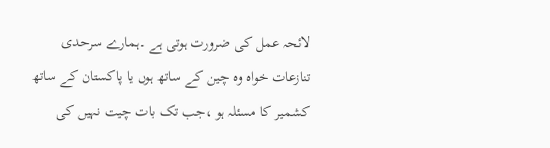لائحہ عمل کی ضرورت ہوتی ہے ۔ہمارے سرحدی تنازعات خواہ وہ چین کے ساتھ ہوں یا پاکستان کے ساتھ کشمیر کا مسئلہ ہو ،جب تک بات چیت نہیں کی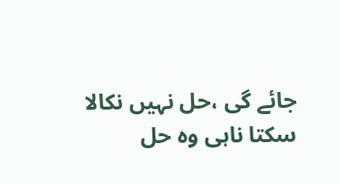جائے گی ،حل نہیں نکالا سکتا ناہی وہ حل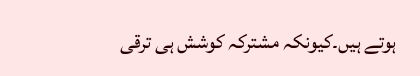ہوتے ہیں۔کیونکہ مشترکہ کوشش ہی ترقی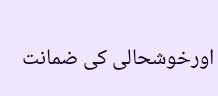اورخوشحالی کی ضمانت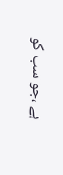ہے ،جو سب کو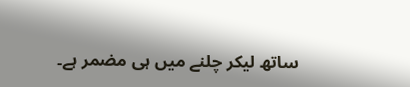ساتھ لیکر چلنے میں ہی مضمر ہے۔